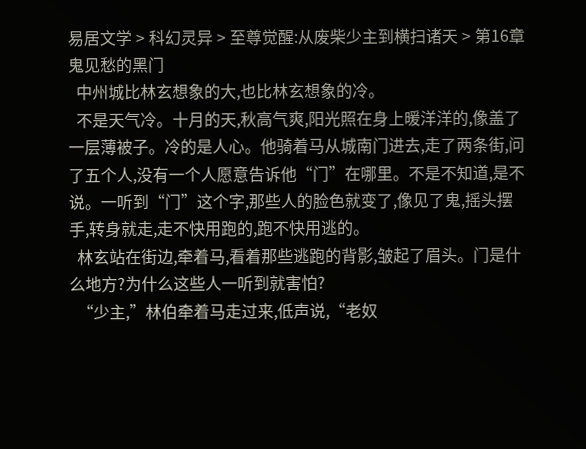易居文学 > 科幻灵异 > 至尊觉醒:从废柴少主到横扫诸天 > 第16章 鬼见愁的黑门
  中州城比林玄想象的大,也比林玄想象的冷。
  不是天气冷。十月的天,秋高气爽,阳光照在身上暖洋洋的,像盖了一层薄被子。冷的是人心。他骑着马从城南门进去,走了两条街,问了五个人,没有一个人愿意告诉他“门”在哪里。不是不知道,是不说。一听到“门”这个字,那些人的脸色就变了,像见了鬼,摇头摆手,转身就走,走不快用跑的,跑不快用逃的。
  林玄站在街边,牵着马,看着那些逃跑的背影,皱起了眉头。门是什么地方?为什么这些人一听到就害怕?
  “少主,”林伯牵着马走过来,低声说,“老奴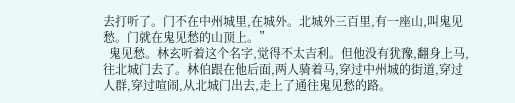去打听了。门不在中州城里,在城外。北城外三百里,有一座山,叫鬼见愁。门就在鬼见愁的山顶上。”
  鬼见愁。林玄听着这个名字,觉得不太吉利。但他没有犹豫,翻身上马,往北城门去了。林伯跟在他后面,两人骑着马,穿过中州城的街道,穿过人群,穿过喧闹,从北城门出去,走上了通往鬼见愁的路。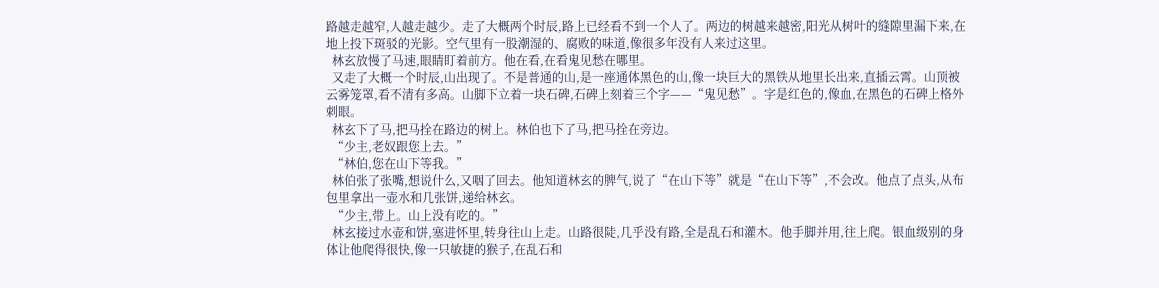路越走越窄,人越走越少。走了大概两个时辰,路上已经看不到一个人了。两边的树越来越密,阳光从树叶的缝隙里漏下来,在地上投下斑驳的光影。空气里有一股潮湿的、腐败的味道,像很多年没有人来过这里。
  林玄放慢了马速,眼睛盯着前方。他在看,在看鬼见愁在哪里。
  又走了大概一个时辰,山出现了。不是普通的山,是一座通体黑色的山,像一块巨大的黑铁从地里长出来,直插云霄。山顶被云雾笼罩,看不清有多高。山脚下立着一块石碑,石碑上刻着三个字——“鬼见愁”。字是红色的,像血,在黑色的石碑上格外刺眼。
  林玄下了马,把马拴在路边的树上。林伯也下了马,把马拴在旁边。
  “少主,老奴跟您上去。”
  “林伯,您在山下等我。”
  林伯张了张嘴,想说什么,又咽了回去。他知道林玄的脾气,说了“在山下等”就是“在山下等”,不会改。他点了点头,从布包里拿出一壶水和几张饼,递给林玄。
  “少主,带上。山上没有吃的。”
  林玄接过水壶和饼,塞进怀里,转身往山上走。山路很陡,几乎没有路,全是乱石和灌木。他手脚并用,往上爬。银血级别的身体让他爬得很快,像一只敏捷的猴子,在乱石和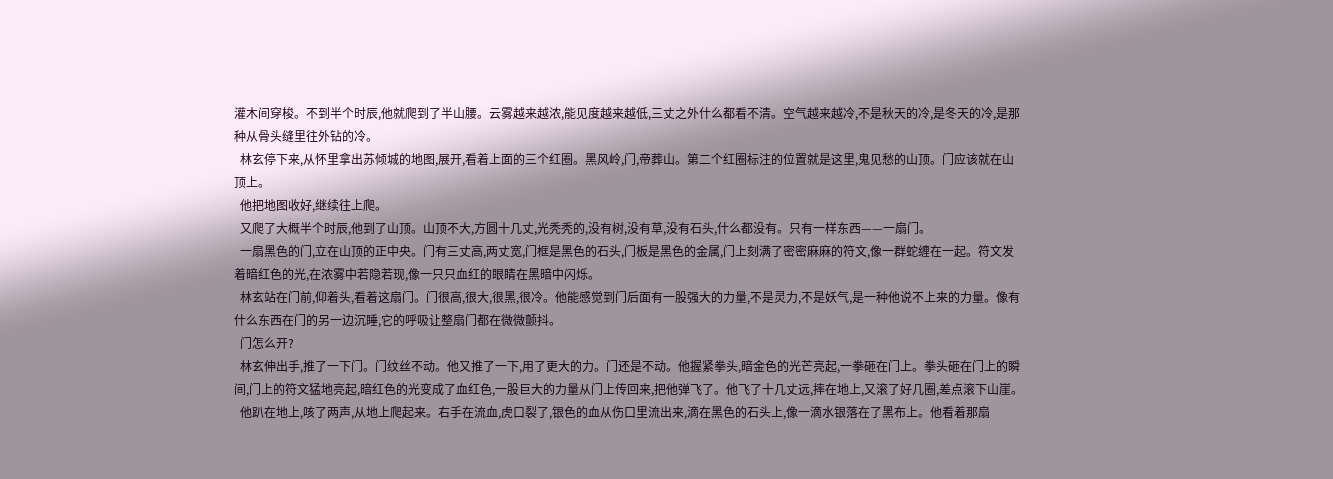灌木间穿梭。不到半个时辰,他就爬到了半山腰。云雾越来越浓,能见度越来越低,三丈之外什么都看不清。空气越来越冷,不是秋天的冷,是冬天的冷,是那种从骨头缝里往外钻的冷。
  林玄停下来,从怀里拿出苏倾城的地图,展开,看着上面的三个红圈。黑风岭,门,帝葬山。第二个红圈标注的位置就是这里,鬼见愁的山顶。门应该就在山顶上。
  他把地图收好,继续往上爬。
  又爬了大概半个时辰,他到了山顶。山顶不大,方圆十几丈,光秃秃的,没有树,没有草,没有石头,什么都没有。只有一样东西——一扇门。
  一扇黑色的门,立在山顶的正中央。门有三丈高,两丈宽,门框是黑色的石头,门板是黑色的金属,门上刻满了密密麻麻的符文,像一群蛇缠在一起。符文发着暗红色的光,在浓雾中若隐若现,像一只只血红的眼睛在黑暗中闪烁。
  林玄站在门前,仰着头,看着这扇门。门很高,很大,很黑,很冷。他能感觉到门后面有一股强大的力量,不是灵力,不是妖气,是一种他说不上来的力量。像有什么东西在门的另一边沉睡,它的呼吸让整扇门都在微微颤抖。
  门怎么开?
  林玄伸出手,推了一下门。门纹丝不动。他又推了一下,用了更大的力。门还是不动。他握紧拳头,暗金色的光芒亮起,一拳砸在门上。拳头砸在门上的瞬间,门上的符文猛地亮起,暗红色的光变成了血红色,一股巨大的力量从门上传回来,把他弹飞了。他飞了十几丈远,摔在地上,又滚了好几圈,差点滚下山崖。
  他趴在地上,咳了两声,从地上爬起来。右手在流血,虎口裂了,银色的血从伤口里流出来,滴在黑色的石头上,像一滴水银落在了黑布上。他看着那扇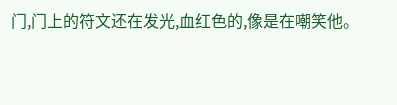门,门上的符文还在发光,血红色的,像是在嘲笑他。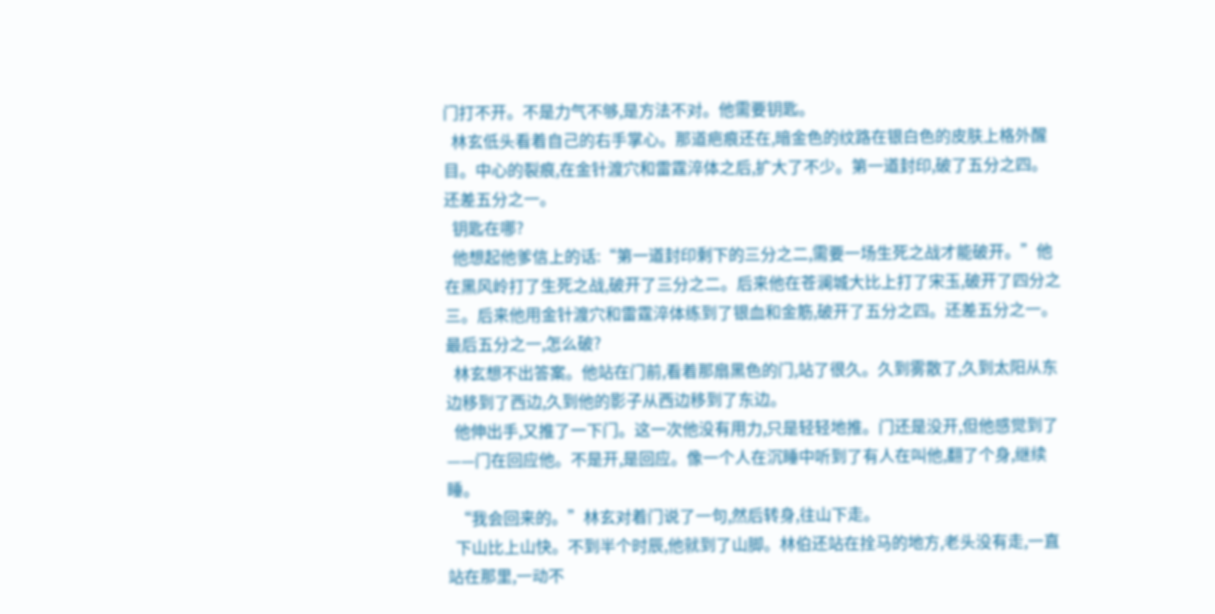门打不开。不是力气不够,是方法不对。他需要钥匙。
  林玄低头看着自己的右手掌心。那道疤痕还在,暗金色的纹路在银白色的皮肤上格外醒目。中心的裂痕,在金针渡穴和雷霆淬体之后,扩大了不少。第一道封印,破了五分之四。还差五分之一。
  钥匙在哪?
  他想起他爹信上的话:“第一道封印剩下的三分之二,需要一场生死之战才能破开。”他在黑风岭打了生死之战,破开了三分之二。后来他在苍澜城大比上打了宋玉,破开了四分之三。后来他用金针渡穴和雷霆淬体练到了银血和金筋,破开了五分之四。还差五分之一。最后五分之一,怎么破?
  林玄想不出答案。他站在门前,看着那扇黑色的门,站了很久。久到雾散了,久到太阳从东边移到了西边,久到他的影子从西边移到了东边。
  他伸出手,又推了一下门。这一次他没有用力,只是轻轻地推。门还是没开,但他感觉到了——门在回应他。不是开,是回应。像一个人在沉睡中听到了有人在叫他,翻了个身,继续睡。
  “我会回来的。”林玄对着门说了一句,然后转身,往山下走。
  下山比上山快。不到半个时辰,他就到了山脚。林伯还站在拴马的地方,老头没有走,一直站在那里,一动不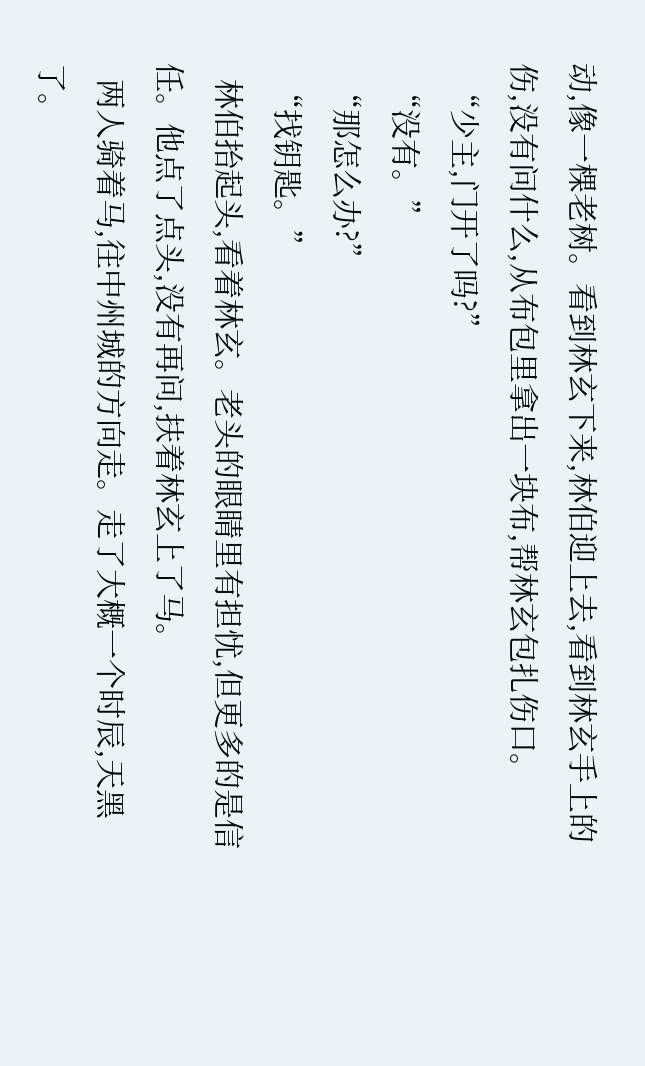动,像一棵老树。看到林玄下来,林伯迎上去,看到林玄手上的伤,没有问什么,从布包里拿出一块布,帮林玄包扎伤口。
  “少主,门开了吗?”
  “没有。”
  “那怎么办?”
  “找钥匙。”
  林伯抬起头,看着林玄。老头的眼睛里有担忧,但更多的是信任。他点了点头,没有再问,扶着林玄上了马。
  两人骑着马,往中州城的方向走。走了大概一个时辰,天黑了。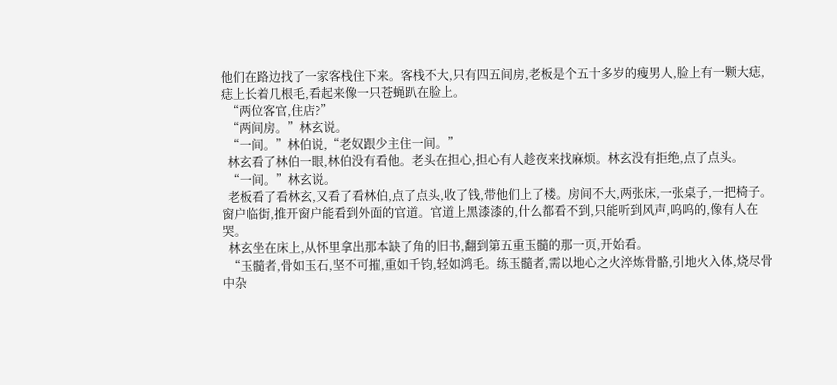他们在路边找了一家客栈住下来。客栈不大,只有四五间房,老板是个五十多岁的瘦男人,脸上有一颗大痣,痣上长着几根毛,看起来像一只苍蝇趴在脸上。
  “两位客官,住店?”
  “两间房。”林玄说。
  “一间。”林伯说,“老奴跟少主住一间。”
  林玄看了林伯一眼,林伯没有看他。老头在担心,担心有人趁夜来找麻烦。林玄没有拒绝,点了点头。
  “一间。”林玄说。
  老板看了看林玄,又看了看林伯,点了点头,收了钱,带他们上了楼。房间不大,两张床,一张桌子,一把椅子。窗户临街,推开窗户能看到外面的官道。官道上黑漆漆的,什么都看不到,只能听到风声,呜呜的,像有人在哭。
  林玄坐在床上,从怀里拿出那本缺了角的旧书,翻到第五重玉髓的那一页,开始看。
  “玉髓者,骨如玉石,坚不可摧,重如千钧,轻如鸿毛。练玉髓者,需以地心之火淬炼骨骼,引地火入体,烧尽骨中杂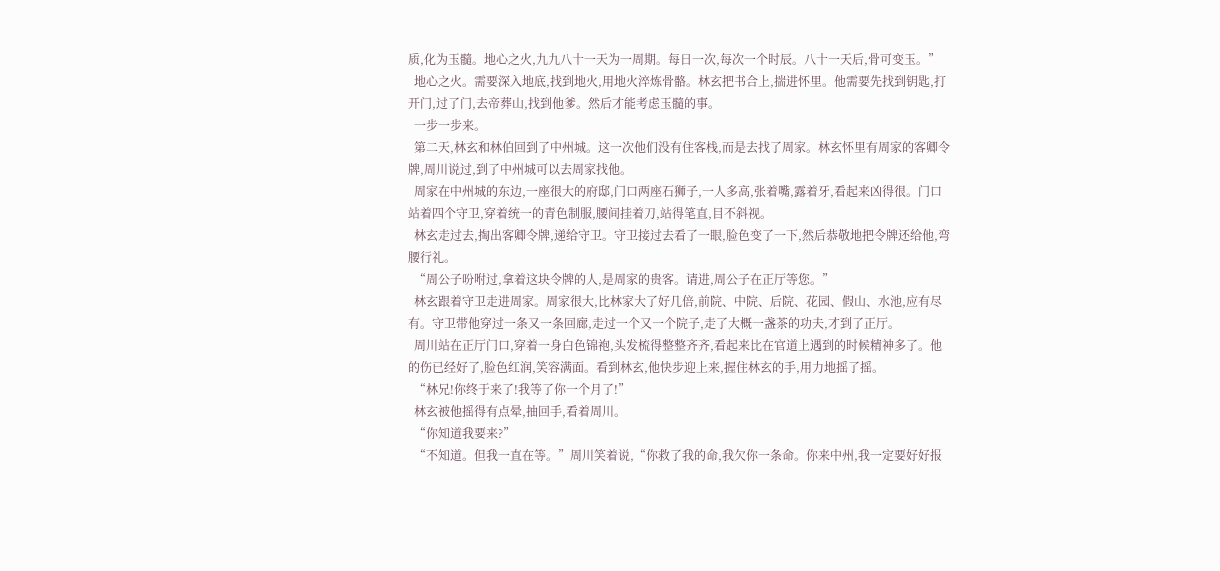质,化为玉髓。地心之火,九九八十一天为一周期。每日一次,每次一个时辰。八十一天后,骨可变玉。”
  地心之火。需要深入地底,找到地火,用地火淬炼骨骼。林玄把书合上,揣进怀里。他需要先找到钥匙,打开门,过了门,去帝葬山,找到他爹。然后才能考虑玉髓的事。
  一步一步来。
  第二天,林玄和林伯回到了中州城。这一次他们没有住客栈,而是去找了周家。林玄怀里有周家的客卿令牌,周川说过,到了中州城可以去周家找他。
  周家在中州城的东边,一座很大的府邸,门口两座石狮子,一人多高,张着嘴,露着牙,看起来凶得很。门口站着四个守卫,穿着统一的青色制服,腰间挂着刀,站得笔直,目不斜视。
  林玄走过去,掏出客卿令牌,递给守卫。守卫接过去看了一眼,脸色变了一下,然后恭敬地把令牌还给他,弯腰行礼。
  “周公子吩咐过,拿着这块令牌的人,是周家的贵客。请进,周公子在正厅等您。”
  林玄跟着守卫走进周家。周家很大,比林家大了好几倍,前院、中院、后院、花园、假山、水池,应有尽有。守卫带他穿过一条又一条回廊,走过一个又一个院子,走了大概一盏茶的功夫,才到了正厅。
  周川站在正厅门口,穿着一身白色锦袍,头发梳得整整齐齐,看起来比在官道上遇到的时候精神多了。他的伤已经好了,脸色红润,笑容满面。看到林玄,他快步迎上来,握住林玄的手,用力地摇了摇。
  “林兄!你终于来了!我等了你一个月了!”
  林玄被他摇得有点晕,抽回手,看着周川。
  “你知道我要来?”
  “不知道。但我一直在等。”周川笑着说,“你救了我的命,我欠你一条命。你来中州,我一定要好好报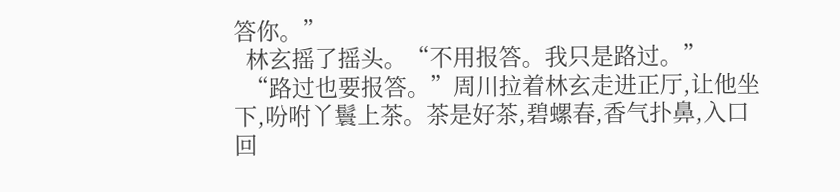答你。”
  林玄摇了摇头。“不用报答。我只是路过。”
  “路过也要报答。”周川拉着林玄走进正厅,让他坐下,吩咐丫鬟上茶。茶是好茶,碧螺春,香气扑鼻,入口回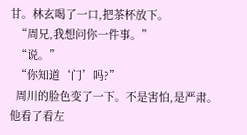甘。林玄喝了一口,把茶杯放下。
  “周兄,我想问你一件事。”
  “说。”
  “你知道‘门’吗?”
  周川的脸色变了一下。不是害怕,是严肃。他看了看左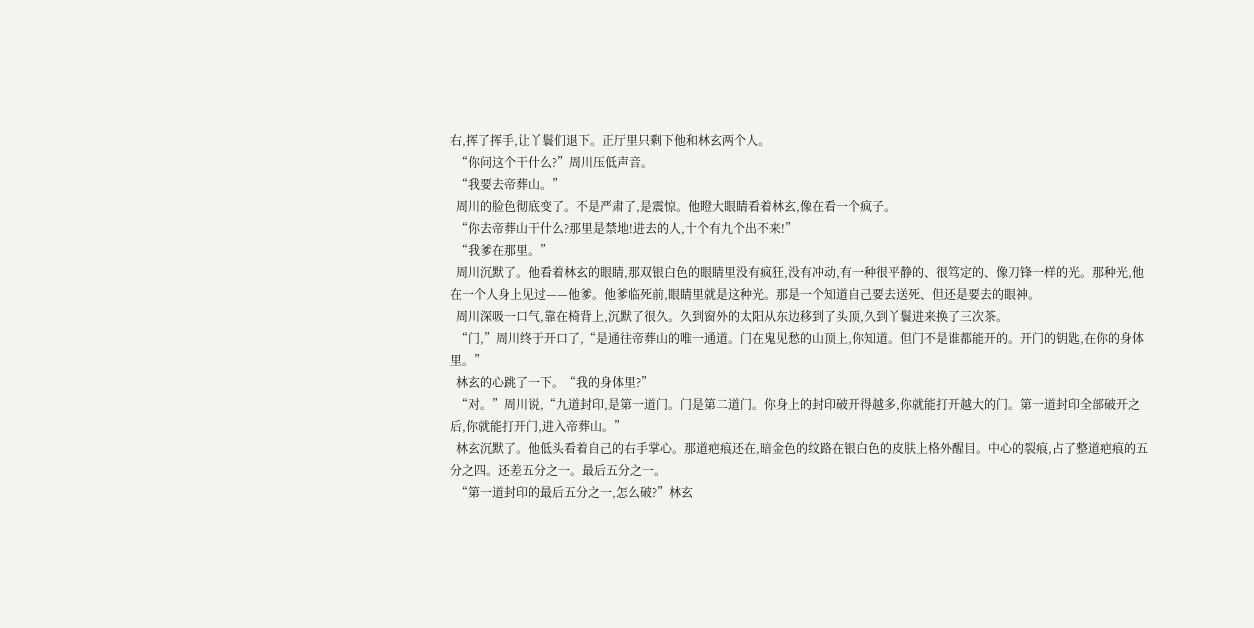右,挥了挥手,让丫鬟们退下。正厅里只剩下他和林玄两个人。
  “你问这个干什么?”周川压低声音。
  “我要去帝葬山。”
  周川的脸色彻底变了。不是严肃了,是震惊。他瞪大眼睛看着林玄,像在看一个疯子。
  “你去帝葬山干什么?那里是禁地!进去的人,十个有九个出不来!”
  “我爹在那里。”
  周川沉默了。他看着林玄的眼睛,那双银白色的眼睛里没有疯狂,没有冲动,有一种很平静的、很笃定的、像刀锋一样的光。那种光,他在一个人身上见过——他爹。他爹临死前,眼睛里就是这种光。那是一个知道自己要去送死、但还是要去的眼神。
  周川深吸一口气,靠在椅背上,沉默了很久。久到窗外的太阳从东边移到了头顶,久到丫鬟进来换了三次茶。
  “门,”周川终于开口了,“是通往帝葬山的唯一通道。门在鬼见愁的山顶上,你知道。但门不是谁都能开的。开门的钥匙,在你的身体里。”
  林玄的心跳了一下。“我的身体里?”
  “对。”周川说,“九道封印,是第一道门。门是第二道门。你身上的封印破开得越多,你就能打开越大的门。第一道封印全部破开之后,你就能打开门,进入帝葬山。”
  林玄沉默了。他低头看着自己的右手掌心。那道疤痕还在,暗金色的纹路在银白色的皮肤上格外醒目。中心的裂痕,占了整道疤痕的五分之四。还差五分之一。最后五分之一。
  “第一道封印的最后五分之一,怎么破?”林玄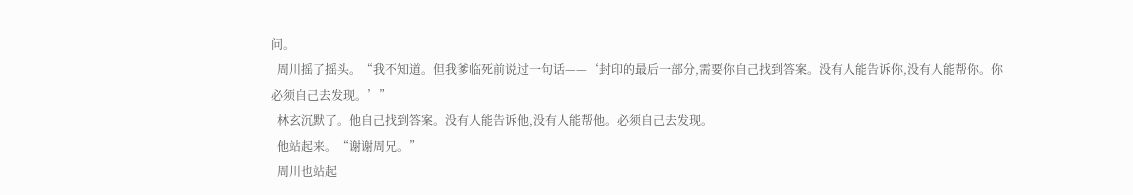问。
  周川摇了摇头。“我不知道。但我爹临死前说过一句话——‘封印的最后一部分,需要你自己找到答案。没有人能告诉你,没有人能帮你。你必须自己去发现。’”
  林玄沉默了。他自己找到答案。没有人能告诉他,没有人能帮他。必须自己去发现。
  他站起来。“谢谢周兄。”
  周川也站起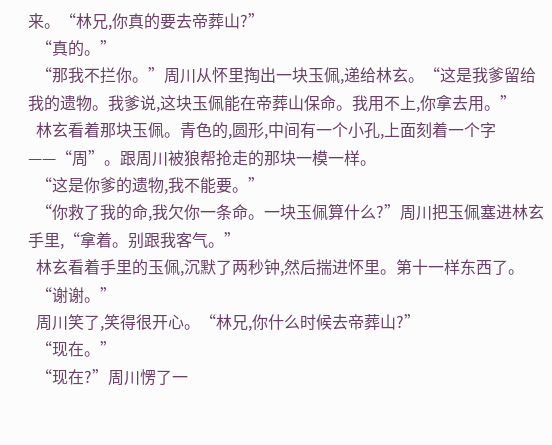来。“林兄,你真的要去帝葬山?”
  “真的。”
  “那我不拦你。”周川从怀里掏出一块玉佩,递给林玄。“这是我爹留给我的遗物。我爹说,这块玉佩能在帝葬山保命。我用不上,你拿去用。”
  林玄看着那块玉佩。青色的,圆形,中间有一个小孔,上面刻着一个字——“周”。跟周川被狼帮抢走的那块一模一样。
  “这是你爹的遗物,我不能要。”
  “你救了我的命,我欠你一条命。一块玉佩算什么?”周川把玉佩塞进林玄手里,“拿着。别跟我客气。”
  林玄看着手里的玉佩,沉默了两秒钟,然后揣进怀里。第十一样东西了。
  “谢谢。”
  周川笑了,笑得很开心。“林兄,你什么时候去帝葬山?”
  “现在。”
  “现在?”周川愣了一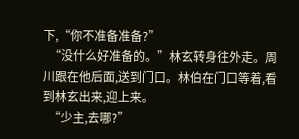下,“你不准备准备?”
  “没什么好准备的。”林玄转身往外走。周川跟在他后面,送到门口。林伯在门口等着,看到林玄出来,迎上来。
  “少主,去哪?”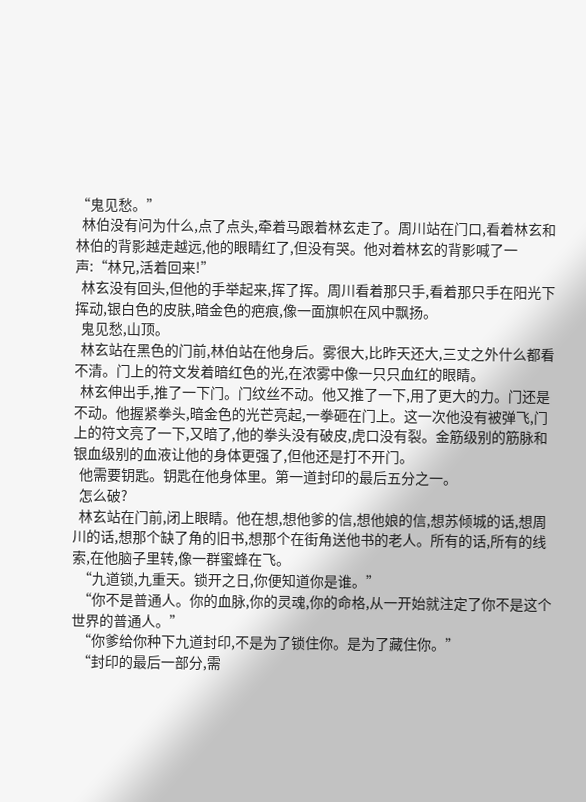“鬼见愁。”
  林伯没有问为什么,点了点头,牵着马跟着林玄走了。周川站在门口,看着林玄和林伯的背影越走越远,他的眼睛红了,但没有哭。他对着林玄的背影喊了一声:“林兄,活着回来!”
  林玄没有回头,但他的手举起来,挥了挥。周川看着那只手,看着那只手在阳光下挥动,银白色的皮肤,暗金色的疤痕,像一面旗帜在风中飘扬。
  鬼见愁,山顶。
  林玄站在黑色的门前,林伯站在他身后。雾很大,比昨天还大,三丈之外什么都看不清。门上的符文发着暗红色的光,在浓雾中像一只只血红的眼睛。
  林玄伸出手,推了一下门。门纹丝不动。他又推了一下,用了更大的力。门还是不动。他握紧拳头,暗金色的光芒亮起,一拳砸在门上。这一次他没有被弹飞,门上的符文亮了一下,又暗了,他的拳头没有破皮,虎口没有裂。金筋级别的筋脉和银血级别的血液让他的身体更强了,但他还是打不开门。
  他需要钥匙。钥匙在他身体里。第一道封印的最后五分之一。
  怎么破?
  林玄站在门前,闭上眼睛。他在想,想他爹的信,想他娘的信,想苏倾城的话,想周川的话,想那个缺了角的旧书,想那个在街角送他书的老人。所有的话,所有的线索,在他脑子里转,像一群蜜蜂在飞。
  “九道锁,九重天。锁开之日,你便知道你是谁。”
  “你不是普通人。你的血脉,你的灵魂,你的命格,从一开始就注定了你不是这个世界的普通人。”
  “你爹给你种下九道封印,不是为了锁住你。是为了藏住你。”
  “封印的最后一部分,需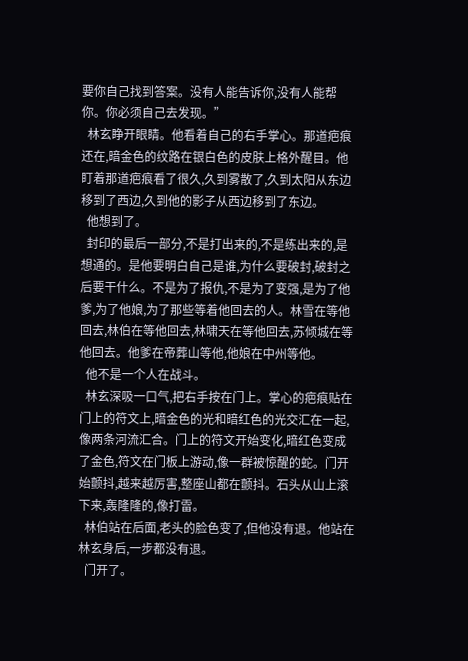要你自己找到答案。没有人能告诉你,没有人能帮你。你必须自己去发现。”
  林玄睁开眼睛。他看着自己的右手掌心。那道疤痕还在,暗金色的纹路在银白色的皮肤上格外醒目。他盯着那道疤痕看了很久,久到雾散了,久到太阳从东边移到了西边,久到他的影子从西边移到了东边。
  他想到了。
  封印的最后一部分,不是打出来的,不是练出来的,是想通的。是他要明白自己是谁,为什么要破封,破封之后要干什么。不是为了报仇,不是为了变强,是为了他爹,为了他娘,为了那些等着他回去的人。林雪在等他回去,林伯在等他回去,林啸天在等他回去,苏倾城在等他回去。他爹在帝葬山等他,他娘在中州等他。
  他不是一个人在战斗。
  林玄深吸一口气,把右手按在门上。掌心的疤痕贴在门上的符文上,暗金色的光和暗红色的光交汇在一起,像两条河流汇合。门上的符文开始变化,暗红色变成了金色,符文在门板上游动,像一群被惊醒的蛇。门开始颤抖,越来越厉害,整座山都在颤抖。石头从山上滚下来,轰隆隆的,像打雷。
  林伯站在后面,老头的脸色变了,但他没有退。他站在林玄身后,一步都没有退。
  门开了。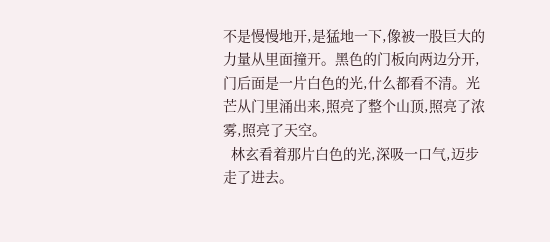不是慢慢地开,是猛地一下,像被一股巨大的力量从里面撞开。黑色的门板向两边分开,门后面是一片白色的光,什么都看不清。光芒从门里涌出来,照亮了整个山顶,照亮了浓雾,照亮了天空。
  林玄看着那片白色的光,深吸一口气,迈步走了进去。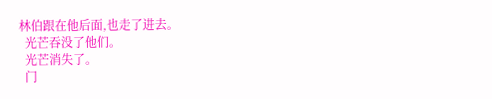林伯跟在他后面,也走了进去。
  光芒吞没了他们。
  光芒消失了。
  门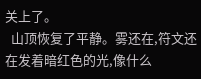关上了。
  山顶恢复了平静。雾还在,符文还在发着暗红色的光,像什么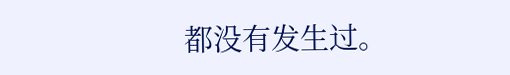都没有发生过。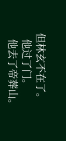但林玄不在了。
  他过了门。
  他去了帝葬山。